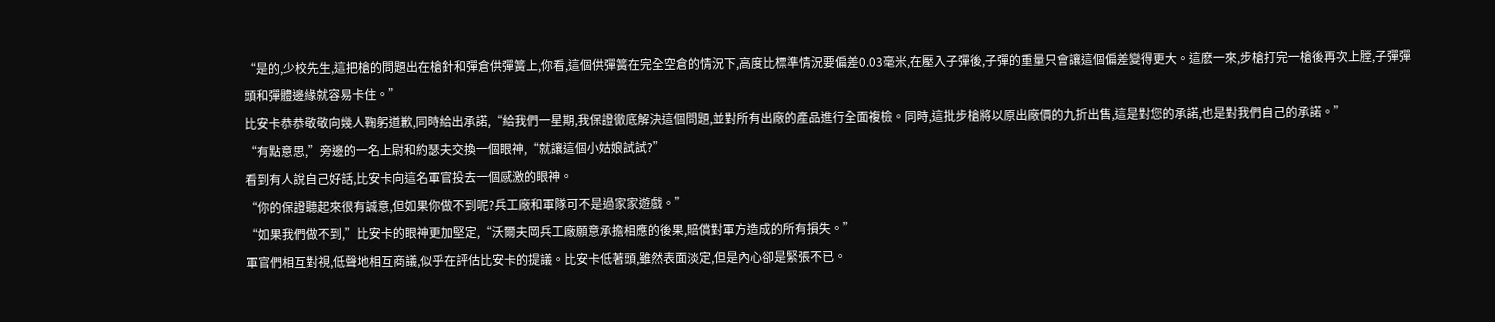“是的,少校先生,這把槍的問題出在槍針和彈倉供彈簧上,你看,這個供彈簧在完全空倉的情況下,高度比標準情況要偏差0.03毫米,在壓入子彈後,子彈的重量只會讓這個偏差變得更大。這麽一來,步槍打完一槍後再次上膛,子彈彈頭和彈體邊緣就容易卡住。”
比安卡恭恭敬敬向幾人鞠躬道歉,同時給出承諾,“給我們一星期,我保證徹底解決這個問題,並對所有出廠的產品進行全面複檢。同時,這批步槍將以原出廠價的九折出售,這是對您的承諾,也是對我們自己的承諾。”
“有點意思,”旁邊的一名上尉和約瑟夫交換一個眼神,“就讓這個小姑娘試試?”
看到有人說自己好話,比安卡向這名軍官投去一個感激的眼神。
“你的保證聽起來很有誠意,但如果你做不到呢?兵工廠和軍隊可不是過家家遊戲。”
“如果我們做不到,”比安卡的眼神更加堅定,“沃爾夫岡兵工廠願意承擔相應的後果,賠償對軍方造成的所有損失。”
軍官們相互對視,低聲地相互商議,似乎在評估比安卡的提議。比安卡低著頭,雖然表面淡定,但是內心卻是緊張不已。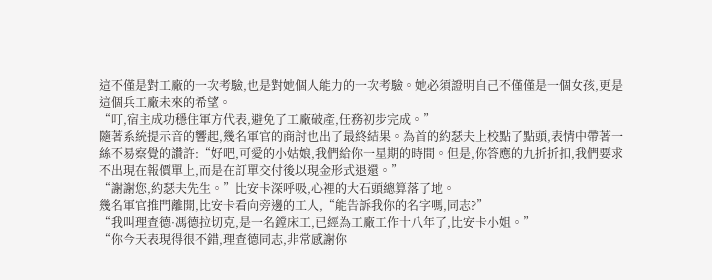這不僅是對工廠的一次考驗,也是對她個人能力的一次考驗。她必須證明自己不僅僅是一個女孩,更是這個兵工廠未來的希望。
“叮,宿主成功穩住軍方代表,避免了工廠破產,任務初步完成。”
隨著系統提示音的響起,幾名軍官的商討也出了最終結果。為首的約瑟夫上校點了點頭,表情中帶著一絲不易察覺的讚許:“好吧,可愛的小姑娘,我們給你一星期的時間。但是,你答應的九折折扣,我們要求不出現在報價單上,而是在訂單交付後以現金形式退還。”
“謝謝您,約瑟夫先生。”比安卡深呼吸,心裡的大石頭總算落了地。
幾名軍官推門離開,比安卡看向旁邊的工人,“能告訴我你的名字嗎,同志?”
“我叫理查德·馮德拉切克,是一名鏜床工,已經為工廠工作十八年了,比安卡小姐。”
“你今天表現得很不錯,理查德同志,非常感謝你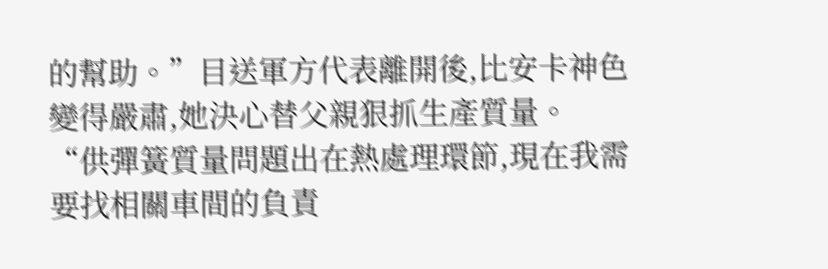的幫助。”目送軍方代表離開後,比安卡神色變得嚴肅,她決心替父親狠抓生產質量。
“供彈簧質量問題出在熱處理環節,現在我需要找相關車間的負責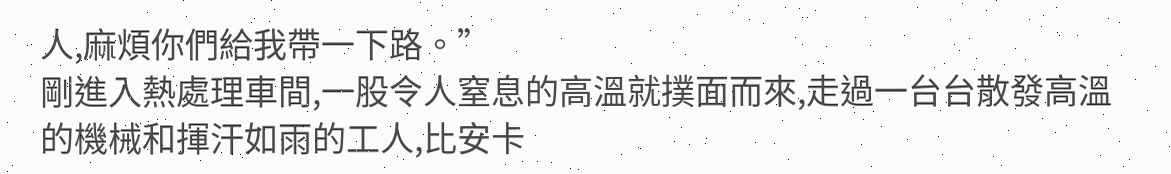人,麻煩你們給我帶一下路。”
剛進入熱處理車間,一股令人窒息的高溫就撲面而來,走過一台台散發高溫的機械和揮汗如雨的工人,比安卡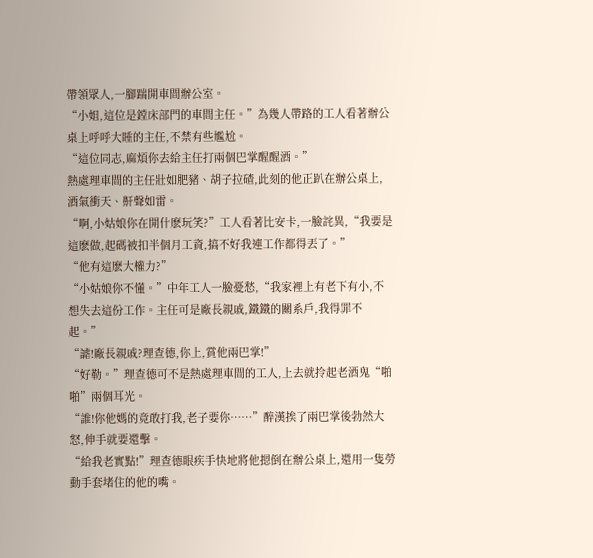帶領眾人,一腳踹開車間辦公室。
“小姐,這位是鏜床部門的車間主任。”為幾人帶路的工人看著辦公桌上呼呼大睡的主任,不禁有些尷尬。
“這位同志,麻煩你去給主任打兩個巴掌醒醒酒。”
熱處理車間的主任壯如肥豬、胡子拉碴,此刻的他正趴在辦公桌上,酒氣衝天、鼾聲如雷。
“啊,小姑娘你在開什麽玩笑?”工人看著比安卡,一臉詫異,“我要是這麽做,起碼被扣半個月工資,搞不好我連工作都得丟了。”
“他有這麽大權力?”
“小姑娘你不懂。”中年工人一臉憂愁,“我家裡上有老下有小,不想失去這份工作。主任可是廠長親戚,鐵鐵的關系戶,我得罪不起。”
“謔!廠長親戚?理查德,你上,賞他兩巴掌!”
“好勒。”理查德可不是熱處理車間的工人,上去就拎起老酒鬼“啪啪”兩個耳光。
“誰!你他媽的竟敢打我,老子要你……”醉漢挨了兩巴掌後勃然大怒,伸手就要還擊。
“給我老實點!”理查德眼疾手快地將他摁倒在辦公桌上,還用一隻勞動手套堵住的他的嘴。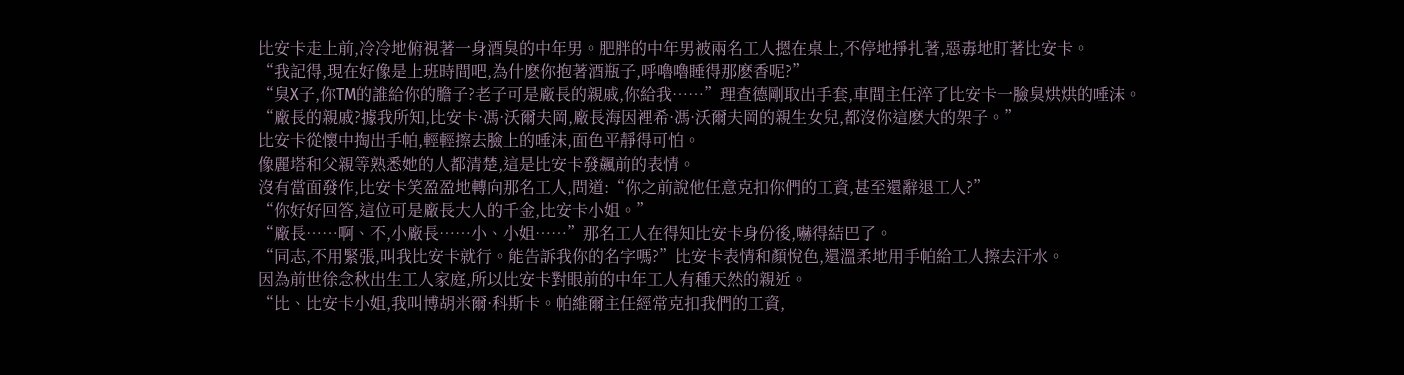比安卡走上前,冷冷地俯視著一身酒臭的中年男。肥胖的中年男被兩名工人摁在桌上,不停地掙扎著,惡毒地盯著比安卡。
“我記得,現在好像是上班時間吧,為什麽你抱著酒瓶子,呼嚕嚕睡得那麽香呢?”
“臭X子,你TM的誰給你的膽子?老子可是廠長的親戚,你給我……”理查德剛取出手套,車間主任淬了比安卡一臉臭烘烘的唾沫。
“廠長的親戚?據我所知,比安卡·馮·沃爾夫岡,廠長海因裡希·馮·沃爾夫岡的親生女兒,都沒你這麽大的架子。”
比安卡從懷中掏出手帕,輕輕擦去臉上的唾沫,面色平靜得可怕。
像麗塔和父親等熟悉她的人都清楚,這是比安卡發飆前的表情。
沒有當面發作,比安卡笑盈盈地轉向那名工人,問道:“你之前說他任意克扣你們的工資,甚至還辭退工人?”
“你好好回答,這位可是廠長大人的千金,比安卡小姐。”
“廠長……啊、不,小廠長……小、小姐……”那名工人在得知比安卡身份後,嚇得結巴了。
“同志,不用緊張,叫我比安卡就行。能告訴我你的名字嗎?”比安卡表情和顏悅色,還溫柔地用手帕給工人擦去汗水。
因為前世徐念秋出生工人家庭,所以比安卡對眼前的中年工人有種天然的親近。
“比、比安卡小姐,我叫博胡米爾·科斯卡。帕維爾主任經常克扣我們的工資,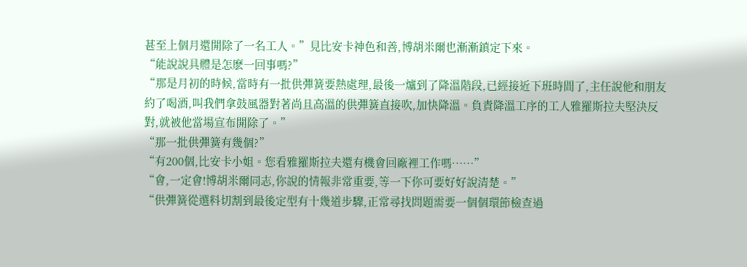甚至上個月還開除了一名工人。”見比安卡神色和善,博胡米爾也漸漸鎮定下來。
“能說說具體是怎麽一回事嗎?”
“那是月初的時候,當時有一批供彈簧要熱處理,最後一爐到了降溫階段,已經接近下班時間了,主任說他和朋友約了喝酒,叫我們拿鼓風器對著尚且高溫的供彈簧直接吹,加快降溫。負責降溫工序的工人雅羅斯拉夫堅決反對,就被他當場宣布開除了。”
“那一批供彈簧有幾個?”
“有200個,比安卡小姐。您看雅羅斯拉夫還有機會回廠裡工作嗎……”
“會,一定會!博胡米爾同志,你說的情報非常重要,等一下你可要好好說清楚。”
“供彈簧從選料切割到最後定型有十幾道步驟,正常尋找問題需要一個個環節檢查過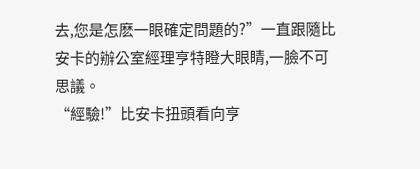去,您是怎麽一眼確定問題的?”一直跟隨比安卡的辦公室經理亨特瞪大眼睛,一臉不可思議。
“經驗!”比安卡扭頭看向亨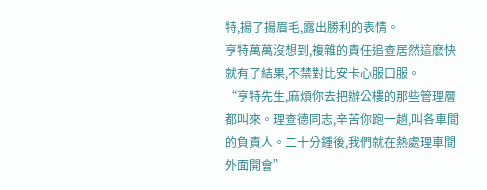特,揚了揚眉毛,露出勝利的表情。
亨特萬萬沒想到,複雜的責任追查居然這麽快就有了結果,不禁對比安卡心服口服。
“亨特先生,麻煩你去把辦公樓的那些管理層都叫來。理查德同志,辛苦你跑一趟,叫各車間的負責人。二十分鍾後,我們就在熱處理車間外面開會”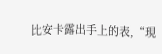比安卡露出手上的表,“現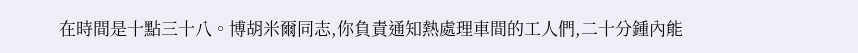在時間是十點三十八。博胡米爾同志,你負責通知熱處理車間的工人們,二十分鍾內能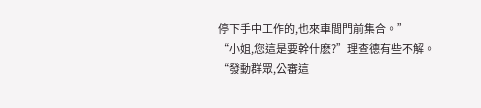停下手中工作的,也來車間門前集合。”
“小姐,您這是要幹什麽?”理查德有些不解。
“發動群眾,公審這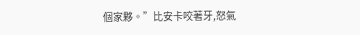個家夥。”比安卡咬著牙,怒氣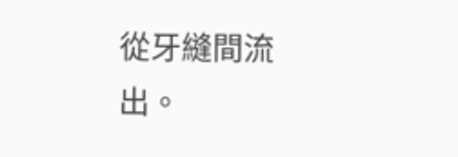從牙縫間流出。